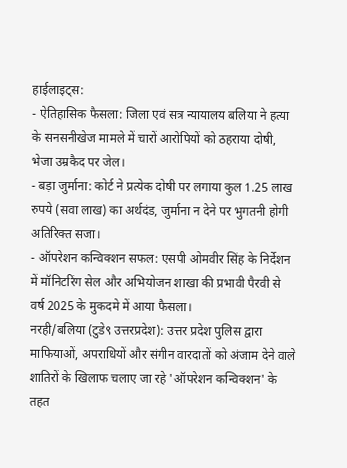हाईलाइट्स:
- ऐतिहासिक फैसला: जिला एवं सत्र न्यायालय बलिया ने हत्या के सनसनीखेज मामले में चारों आरोपियों को ठहराया दोषी, भेजा उम्रकैद पर जेल।
- बड़ा जुर्माना: कोर्ट ने प्रत्येक दोषी पर लगाया कुल 1.25 लाख रुपये (सवा लाख) का अर्थदंड, जुर्माना न देने पर भुगतनी होगी अतिरिक्त सजा।
- ऑपरेशन कन्विक्शन सफल: एसपी ओमवीर सिंह के निर्देशन में मॉनिटरिंग सेल और अभियोजन शाखा की प्रभावी पैरवी से वर्ष 2025 के मुकदमे में आया फैसला।
नरही/बलिया (टुडे९ उत्तरप्रदेश): उत्तर प्रदेश पुलिस द्वारा माफियाओं, अपराधियों और संगीन वारदातों को अंजाम देने वाले शातिरों के खिलाफ चलाए जा रहे 'ऑपरेशन कन्विक्शन' के तहत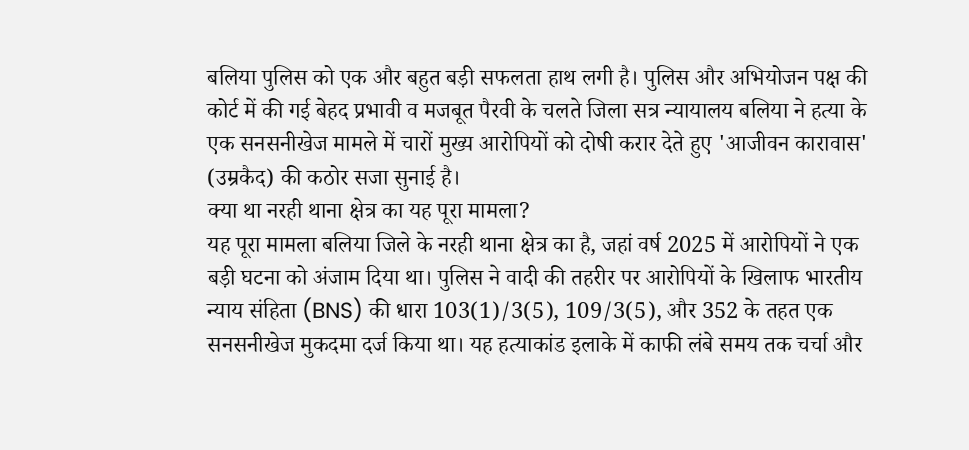बलिया पुलिस को एक और बहुत बड़ी सफलता हाथ लगी है। पुलिस और अभियोजन पक्ष की कोर्ट में की गई बेहद प्रभावी व मजबूत पैरवी के चलते जिला सत्र न्यायालय बलिया ने हत्या के एक सनसनीखेज मामले में चारों मुख्य आरोपियों को दोषी करार देते हुए 'आजीवन कारावास' (उम्रकैद) की कठोर सजा सुनाई है।
क्या था नरही थाना क्षेत्र का यह पूरा मामला?
यह पूरा मामला बलिया जिले के नरही थाना क्षेत्र का है, जहां वर्ष 2025 में आरोपियों ने एक बड़ी घटना को अंजाम दिया था। पुलिस ने वादी की तहरीर पर आरोपियों के खिलाफ भारतीय न्याय संहिता (BNS) की धारा 103(1)/3(5), 109/3(5), और 352 के तहत एक सनसनीखेज मुकदमा दर्ज किया था। यह हत्याकांड इलाके में काफी लंबे समय तक चर्चा और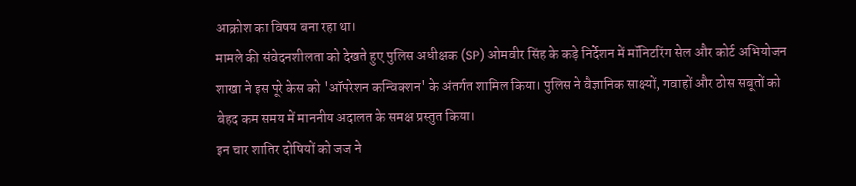आक्रोश का विषय बना रहा था।
मामले की संवेदनशीलता को देखते हुए पुलिस अधीक्षक (SP) ओमवीर सिंह के कड़े निर्देशन में मॉनिटरिंग सेल और कोर्ट अभियोजन शाखा ने इस पूरे केस को 'ऑपरेशन कन्विक्शन' के अंतर्गत शामिल किया। पुलिस ने वैज्ञानिक साक्ष्यों, गवाहों और ठोस सबूतों को बेहद कम समय में माननीय अदालत के समक्ष प्रस्तुत किया।
इन चार शातिर दोषियों को जज ने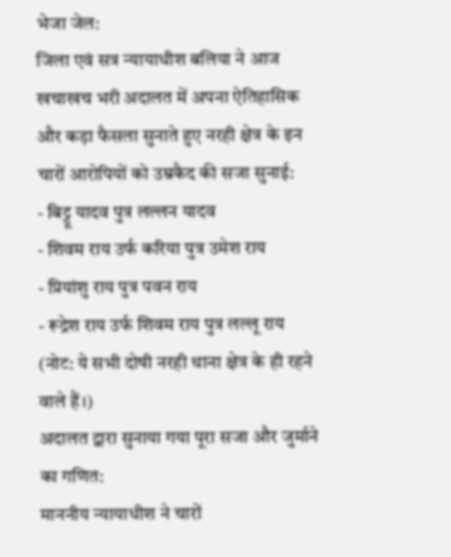भेजा जेल:
जिला एवं सत्र न्यायाधीश बलिया ने आज खचाखच भरी अदालत में अपना ऐतिहासिक और कड़ा फैसला सुनाते हुए नरही क्षेत्र के इन चारों आरोपियों को उम्रकैद की सजा सुनाई:
- बिट्टू यादव पुत्र लल्लन यादव
- शिवम राय उर्फ करिया पुत्र उमेश राय
- प्रियांशु राय पुत्र पवन राय
- रूद्रेश राय उर्फ शिवम राय पुत्र लल्लू राय (नोट: ये सभी दोषी नरही थाना क्षेत्र के ही रहने वाले हैं।)
अदालत द्वारा सुनाया गया पूरा सजा और जुर्माने का गणित:
माननीय न्यायाधीश ने चारों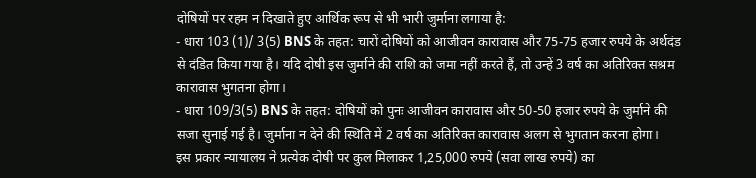दोषियों पर रहम न दिखाते हुए आर्थिक रूप से भी भारी जुर्माना लगाया है:
- धारा 103 (1)/ 3(5) BNS के तहत: चारों दोषियों को आजीवन कारावास और 75-75 हजार रुपये के अर्थदंड से दंडित किया गया है। यदि दोषी इस जुर्माने की राशि को जमा नहीं करते हैं, तो उन्हें 3 वर्ष का अतिरिक्त सश्रम कारावास भुगतना होगा।
- धारा 109/3(5) BNS के तहत: दोषियों को पुनः आजीवन कारावास और 50-50 हजार रुपये के जुर्माने की सजा सुनाई गई है। जुर्माना न देने की स्थिति में 2 वर्ष का अतिरिक्त कारावास अलग से भुगतान करना होगा।
इस प्रकार न्यायालय ने प्रत्येक दोषी पर कुल मिलाकर 1,25,000 रुपये (सवा लाख रुपये) का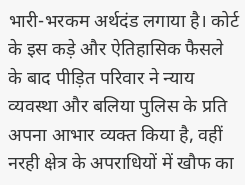भारी-भरकम अर्थदंड लगाया है। कोर्ट के इस कड़े और ऐतिहासिक फैसले के बाद पीड़ित परिवार ने न्याय व्यवस्था और बलिया पुलिस के प्रति अपना आभार व्यक्त किया है, वहीं नरही क्षेत्र के अपराधियों में खौफ का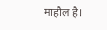माहौल है।